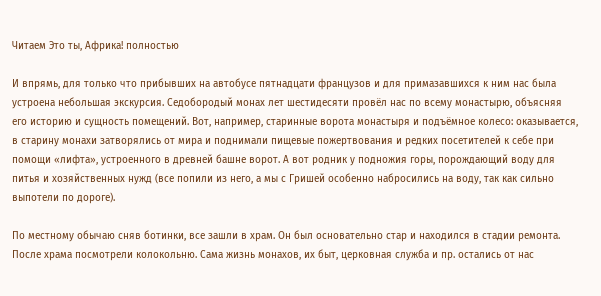Читаем Это ты, Африка! полностью

И впрямь, для только что прибывших на автобусе пятнадцати французов и для примазавшихся к ним нас была устроена небольшая экскурсия. Седобородый монах лет шестидесяти провёл нас по всему монастырю, объясняя его историю и сущность помещений. Вот, например, старинные ворота монастыря и подъёмное колесо: оказывается, в старину монахи затворялись от мира и поднимали пищевые пожертвования и редких посетителей к себе при помощи «лифта», устроенного в древней башне ворот. А вот родник у подножия горы, порождающий воду для питья и хозяйственных нужд (все попили из него, а мы с Гришей особенно набросились на воду, так как сильно выпотели по дороге).

По местному обычаю сняв ботинки, все зашли в храм. Он был основательно стар и находился в стадии ремонта. После храма посмотрели колокольню. Сама жизнь монахов, их быт, церковная служба и пр. остались от нас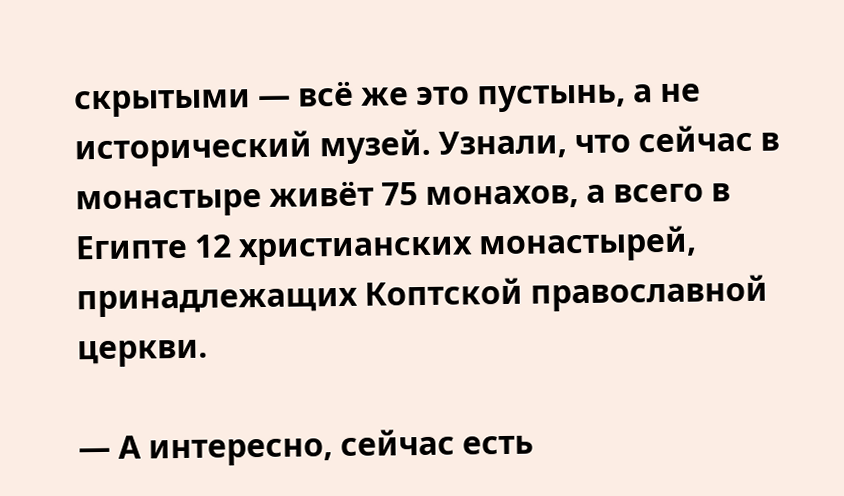скрытыми — всё же это пустынь, а не исторический музей. Узнали, что сейчас в монастыре живёт 75 монахов, а всего в Египте 12 христианских монастырей, принадлежащих Коптской православной церкви.

— А интересно, сейчас есть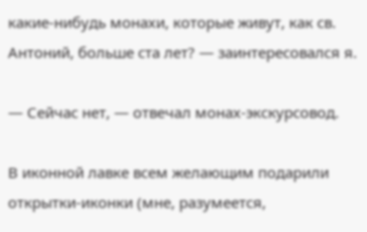какие-нибудь монахи, которые живут, как св. Антоний, больше ста лет? — заинтересовался я.

— Сейчас нет, — отвечал монах-экскурсовод.

В иконной лавке всем желающим подарили открытки-иконки (мне, разумеется,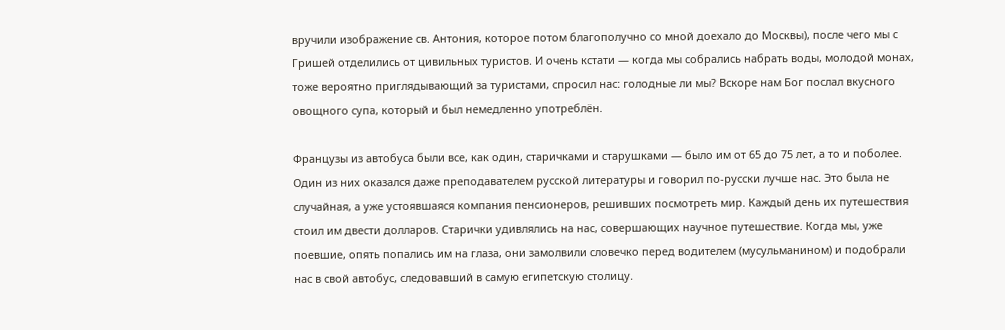вручили изображение св. Антония, которое потом благополучно со мной доехало до Москвы), после чего мы с Гришей отделились от цивильных туристов. И очень кстати — когда мы собрались набрать воды, молодой монах, тоже вероятно приглядывающий за туристами, спросил нас: голодные ли мы? Вскоре нам Бог послал вкусного овощного супа, который и был немедленно употреблён.

Французы из автобуса были все, как один, старичками и старушками — было им от 65 до 75 лет, а то и поболее. Один из них оказался даже преподавателем русской литературы и говорил по-русски лучше нас. Это была не случайная, а уже устоявшаяся компания пенсионеров, решивших посмотреть мир. Каждый день их путешествия стоил им двести долларов. Старички удивлялись на нас, совершающих научное путешествие. Когда мы, уже поевшие, опять попались им на глаза, они замолвили словечко перед водителем (мусульманином) и подобрали нас в свой автобус, следовавший в самую египетскую столицу.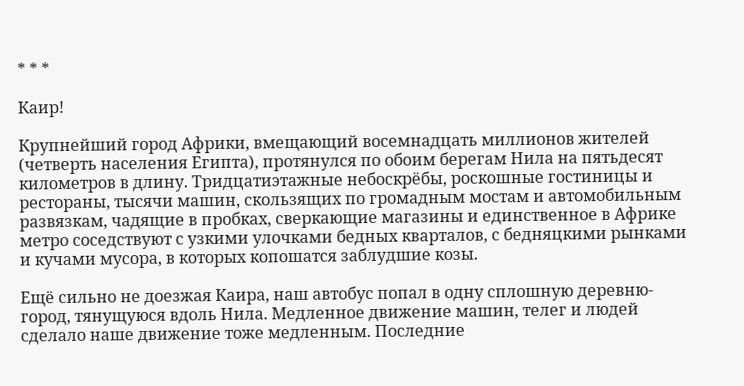* * *

Каир!

Крупнейший город Африки, вмещающий восемнадцать миллионов жителей (четверть населения Египта), протянулся по обоим берегам Нила на пятьдесят километров в длину. Тридцатиэтажные небоскрёбы, роскошные гостиницы и рестораны, тысячи машин, скользящих по громадным мостам и автомобильным развязкам, чадящие в пробках, сверкающие магазины и единственное в Африке метро соседствуют с узкими улочками бедных кварталов, с бедняцкими рынками и кучами мусора, в которых копошатся заблудшие козы.

Ещё сильно не доезжая Каира, наш автобус попал в одну сплошную деревню-город, тянущуюся вдоль Нила. Медленное движение машин, телег и людей сделало наше движение тоже медленным. Последние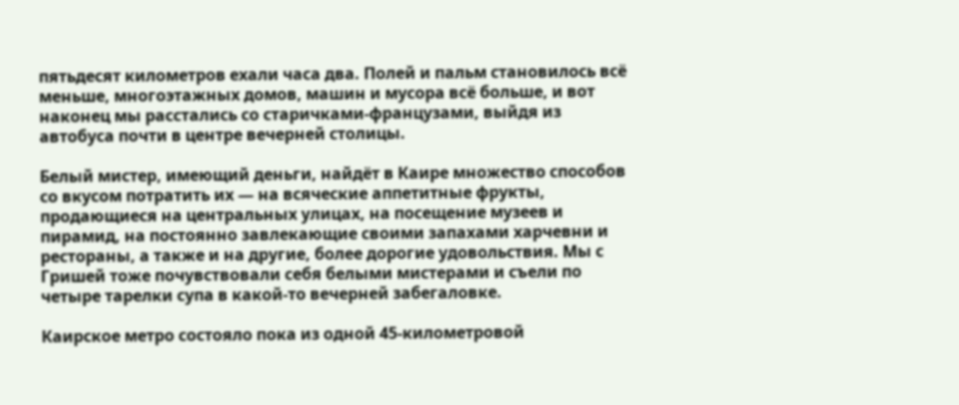пятьдесят километров ехали часа два. Полей и пальм становилось всё меньше, многоэтажных домов, машин и мусора всё больше, и вот наконец мы расстались со старичками-французами, выйдя из автобуса почти в центре вечерней столицы.

Белый мистер, имеющий деньги, найдёт в Каире множество способов со вкусом потратить их — на всяческие аппетитные фрукты, продающиеся на центральных улицах, на посещение музеев и пирамид, на постоянно завлекающие своими запахами харчевни и рестораны, а также и на другие, более дорогие удовольствия. Мы с Гришей тоже почувствовали себя белыми мистерами и съели по четыре тарелки супа в какой-то вечерней забегаловке.

Каирское метро состояло пока из одной 45-километровой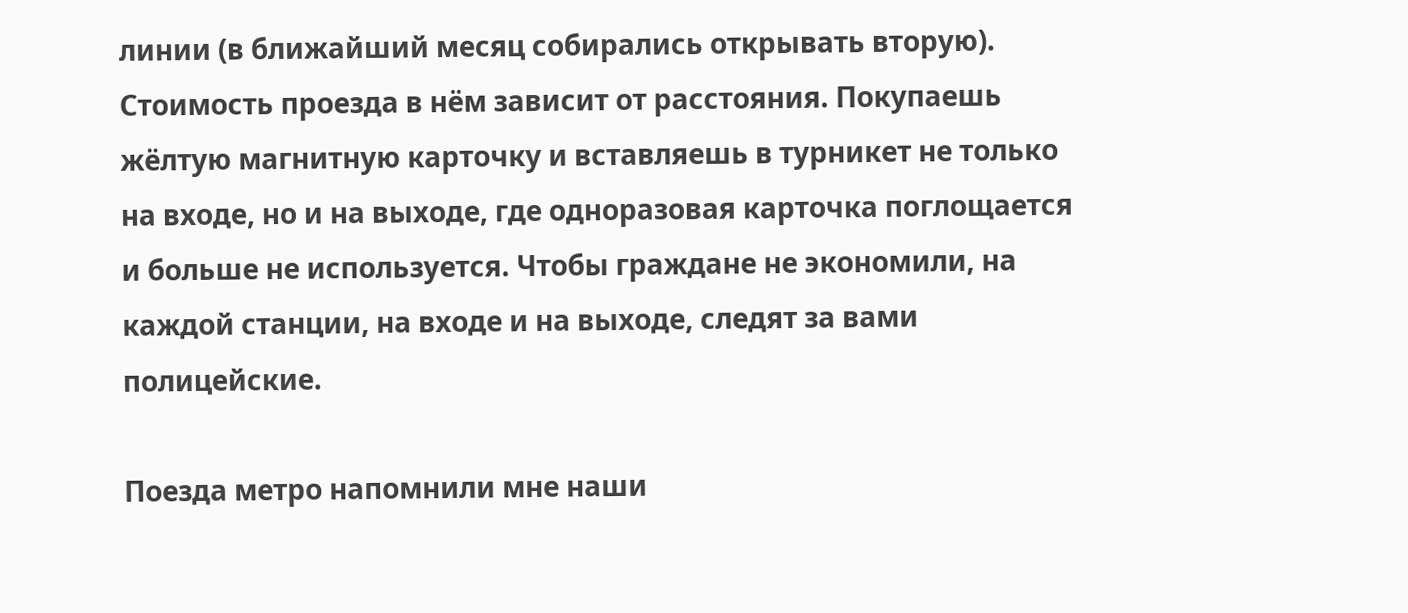линии (в ближайший месяц собирались открывать вторую). Стоимость проезда в нём зависит от расстояния. Покупаешь жёлтую магнитную карточку и вставляешь в турникет не только на входе, но и на выходе, где одноразовая карточка поглощается и больше не используется. Чтобы граждане не экономили, на каждой станции, на входе и на выходе, следят за вами полицейские.

Поезда метро напомнили мне наши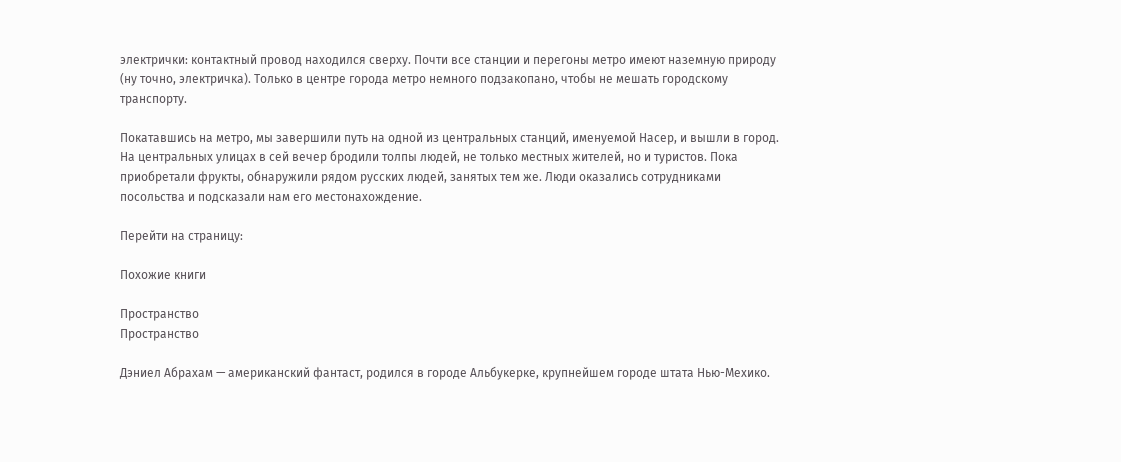электрички: контактный провод находился сверху. Почти все станции и перегоны метро имеют наземную природу (ну точно, электричка). Только в центре города метро немного подзакопано, чтобы не мешать городскому транспорту.

Покатавшись на метро, мы завершили путь на одной из центральных станций, именуемой Насер, и вышли в город. На центральных улицах в сей вечер бродили толпы людей, не только местных жителей, но и туристов. Пока приобретали фрукты, обнаружили рядом русских людей, занятых тем же. Люди оказались сотрудниками посольства и подсказали нам его местонахождение.

Перейти на страницу:

Похожие книги

Пространство
Пространство

Дэниел Абрахам — американский фантаст, родился в городе Альбукерке, крупнейшем городе штата Нью-Мехико.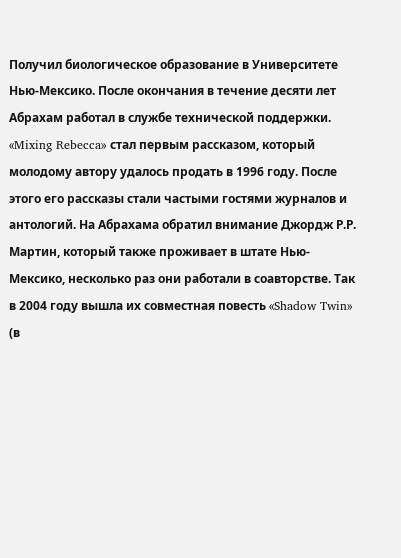Получил биологическое образование в Университете Нью-Мексико. После окончания в течение десяти лет Абрахам работал в службе технической поддержки. «Mixing Rebecca» стал первым рассказом, который молодому автору удалось продать в 1996 году. После этого его рассказы стали частыми гостями журналов и антологий. На Абрахама обратил внимание Джордж Р.Р. Мартин, который также проживает в штате Нью-Мексико, несколько раз они работали в соавторстве. Так в 2004 году вышла их совместная повесть «Shadow Twin» (в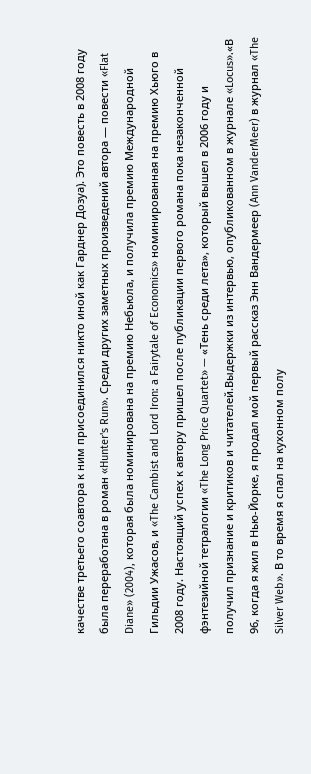качестве третьего соавтора к ним присоединился никто иной как Гарднер Дозуа). Это повесть в 2008 году была переработана в роман «Hunter's Run». Среди других заметных произведений автора — повести «Flat Diane» (2004), которая была номинирована на премию Небьюла, и получила премию Международной Гильдии Ужасов, и «The Cambist and Lord Iron: a Fairytale of Economics» номинированная на премию Хьюго в 2008 году. Настоящий успех к автору пришел после публикации первого романа пока незаконченной фэнтезийной тетралогии «The Long Price Quartet» — «Тень среди лета», который вышел в 2006 году и получил признание и критиков и читателей.Выдержки из интервью, опубликованном в журнале «Locus».«В 96, когда я жил в Нью-Йорке, я продал мой первый рассказ Энн Вандермеер (Ann VanderMeer) в журнал «The Silver Web». В то время я спал на кухонном полу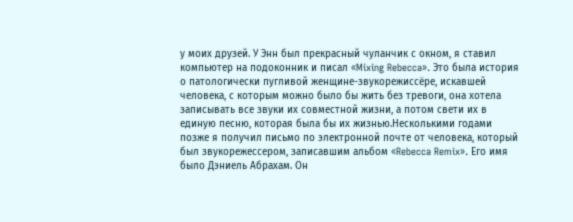у моих друзей. У Энн был прекрасный чуланчик с окном, я ставил компьютер на подоконник и писал «Mixing Rebecca». Это была история о патологически пугливой женщине-звукорежиссёре, искавшей человека, с которым можно было бы жить без тревоги, она хотела записывать все звуки их совместной жизни, а потом свети их в единую песню, которая была бы их жизнью.Несколькими годами позже я получил письмо по электронной почте от человека, который был звукорежессером, записавшим альбом «Rebecca Remix». Его имя было Дэниель Абрахам. Он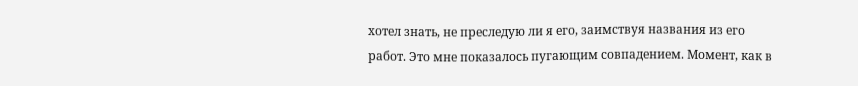хотел знать, не преследую ли я его, заимствуя названия из его работ. Это мне показалось пугающим совпадением. Момент, как в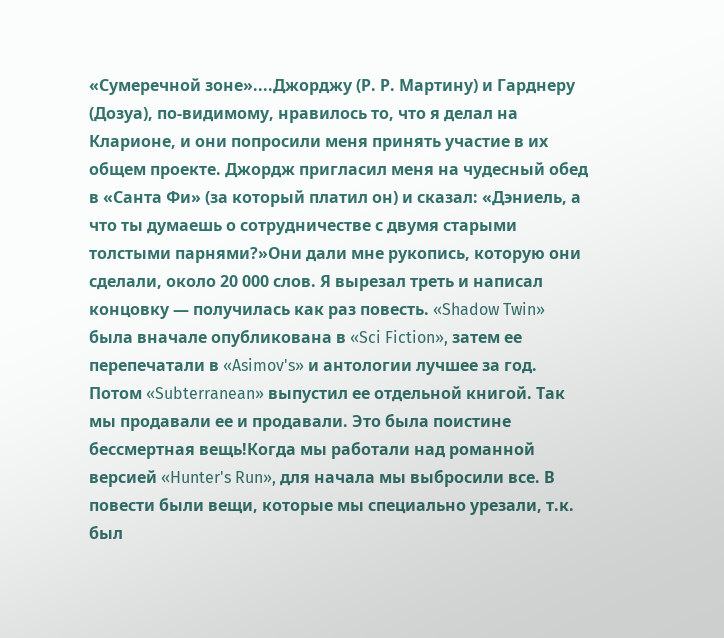«Сумеречной зоне»....Джорджу (Р. Р. Мартину) и Гарднеру (Дозуа), по-видимому, нравилось то, что я делал на Кларионе, и они попросили меня принять участие в их общем проекте. Джордж пригласил меня на чудесный обед в «Санта Фи» (за который платил он) и сказал: «Дэниель, а что ты думаешь о сотрудничестве с двумя старыми толстыми парнями?»Они дали мне рукопись, которую они сделали, около 20 000 слов. Я вырезал треть и написал концовку — получилась как раз повесть. «Shadow Twin» была вначале опубликована в «Sci Fiction», затем ее перепечатали в «Asimov's» и антологии лучшее за год. Потом «Subterranean» выпустил ее отдельной книгой. Так мы продавали ее и продавали. Это была поистине бессмертная вещь!Когда мы работали над романной версией «Hunter's Run», для начала мы выбросили все. В повести были вещи, которые мы специально урезали, т.к. был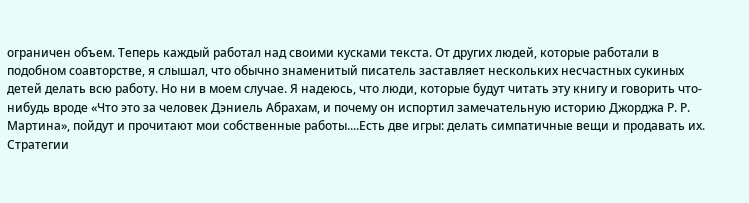ограничен объем. Теперь каждый работал над своими кусками текста. От других людей, которые работали в подобном соавторстве, я слышал, что обычно знаменитый писатель заставляет нескольких несчастных сукиных детей делать всю работу. Но ни в моем случае. Я надеюсь, что люди, которые будут читать эту книгу и говорить что-нибудь вроде «Что это за человек Дэниель Абрахам, и почему он испортил замечательную историю Джорджа Р. Р. Мартина», пойдут и прочитают мои собственные работы....Есть две игры: делать симпатичные вещи и продавать их. Стратегии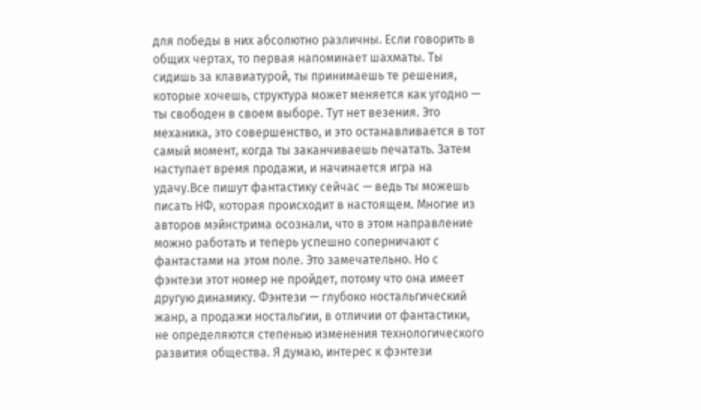для победы в них абсолютно различны. Если говорить в общих чертах, то первая напоминает шахматы. Ты сидишь за клавиатурой, ты принимаешь те решения, которые хочешь, структура может меняется как угодно — ты свободен в своем выборе. Тут нет везения. Это механика, это совершенство, и это останавливается в тот самый момент, когда ты заканчиваешь печатать. Затем наступает время продажи, и начинается игра на удачу.Все пишут фантастику сейчас — ведь ты можешь писать НФ, которая происходит в настоящем. Многие из авторов мэйнстрима осознали, что в этом направление можно работать и теперь успешно соперничают с фантастами на этом поле. Это замечательно. Но с фэнтези этот номер не пройдет, потому что она имеет другую динамику. Фэнтези — глубоко ностальгический жанр, а продажи ностальгии, в отличии от фантастики, не определяются степенью изменения технологического развития общества. Я думаю, интерес к фэнтези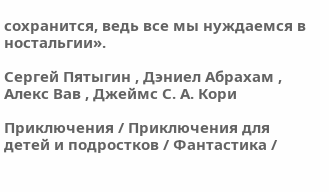сохранится, ведь все мы нуждаемся в ностальгии».

Сергей Пятыгин , Дэниел Абрахам , Алекс Вав , Джеймс С. А. Кори

Приключения / Приключения для детей и подростков / Фантастика /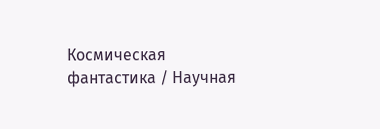Космическая фантастика / Научная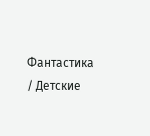Фантастика / Детские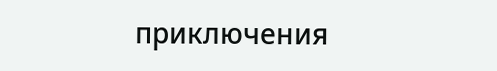приключения